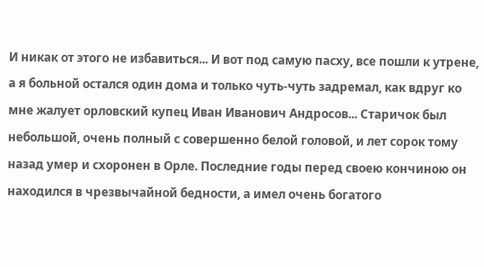И никак от этого не избавиться... И вот под самую пасху, все пошли к утрене, а я больной остался один дома и только чуть-чуть задремал, как вдруг ко мне жалует орловский купец Иван Иванович Андросов... Старичок был небольшой, очень полный с совершенно белой головой, и лет сорок тому назад умер и схоронен в Орле. Последние годы перед своею кончиною он находился в чрезвычайной бедности, а имел очень богатого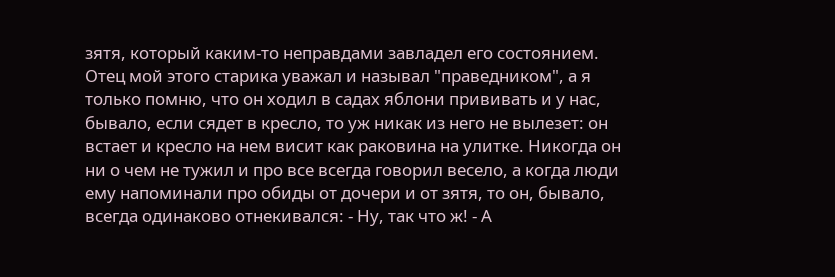зятя, который каким-то неправдами завладел его состоянием. Отец мой этого старика уважал и называл "праведником", а я только помню, что он ходил в садах яблони прививать и у нас, бывало, если сядет в кресло, то уж никак из него не вылезет: он встает и кресло на нем висит как раковина на улитке. Никогда он ни о чем не тужил и про все всегда говорил весело, а когда люди ему напоминали про обиды от дочери и от зятя, то он, бывало, всегда одинаково отнекивался: - Ну, так что ж! - А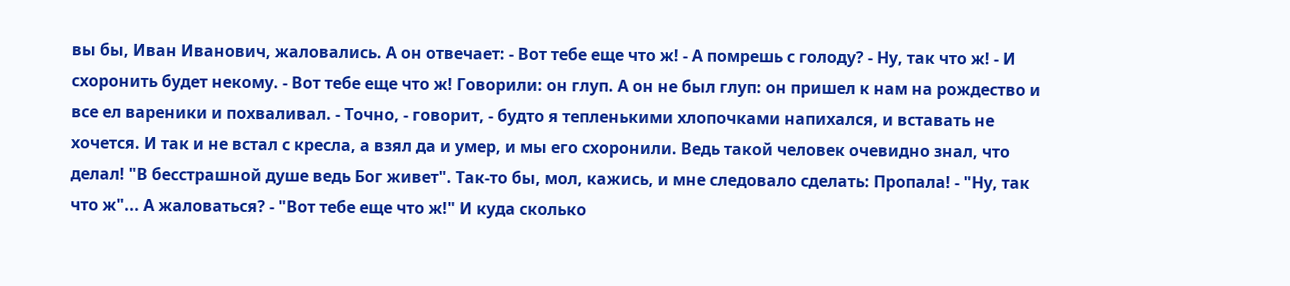вы бы, Иван Иванович, жаловались. А он отвечает: - Вот тебе еще что ж! - А помрешь с голоду? - Ну, так что ж! - И схоронить будет некому. - Вот тебе еще что ж! Говорили: он глуп. А он не был глуп: он пришел к нам на рождество и все ел вареники и похваливал. - Точно, - говорит, - будто я тепленькими хлопочками напихался, и вставать не хочется. И так и не встал с кресла, а взял да и умер, и мы его схоронили. Ведь такой человек очевидно знал, что делал! "В бесстрашной душе ведь Бог живет". Так-то бы, мол, кажись, и мне следовало сделать: Пропала! - "Ну, так что ж"... А жаловаться? - "Вот тебе еще что ж!" И куда сколько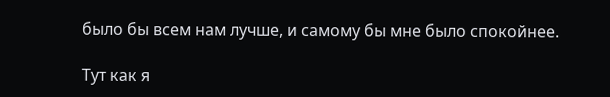было бы всем нам лучше, и самому бы мне было спокойнее.

Тут как я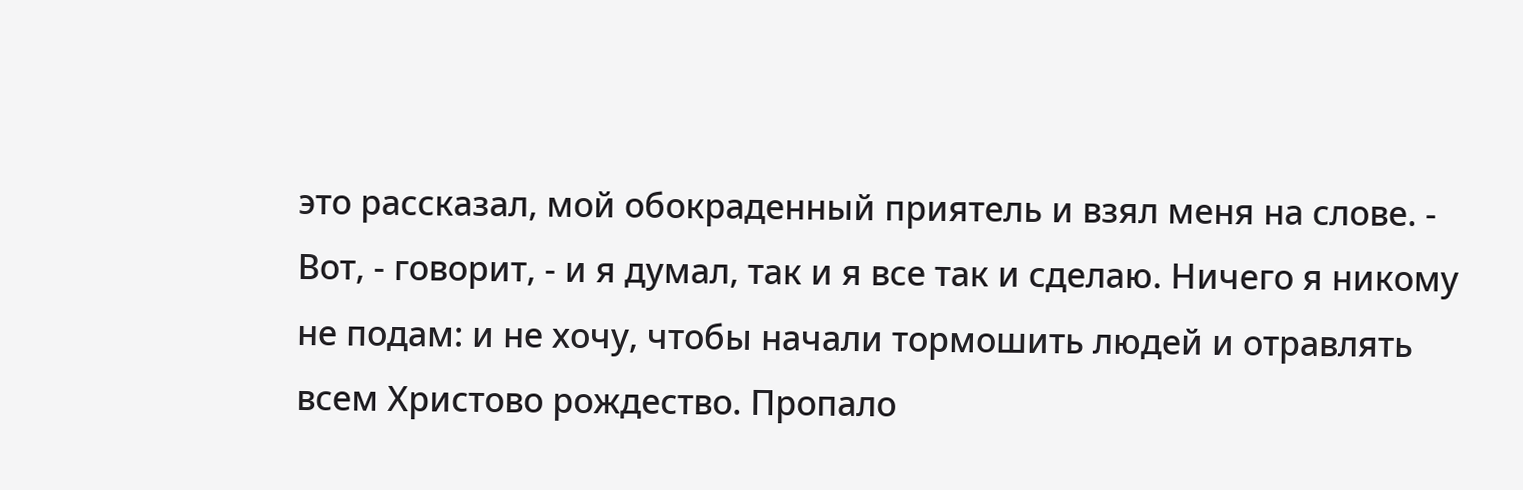это рассказал, мой обокраденный приятель и взял меня на слове. - Вот, - говорит, - и я думал, так и я все так и сделаю. Ничего я никому не подам: и не хочу, чтобы начали тормошить людей и отравлять всем Христово рождество. Пропало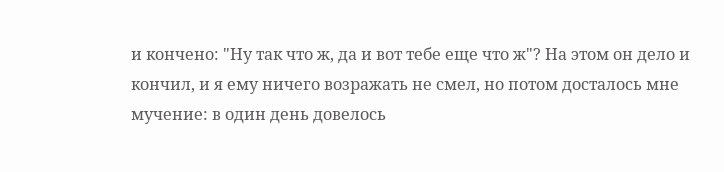и кончено: "Ну так что ж, да и вот тебе еще что ж"? На этом он дело и кончил, и я ему ничего возражать не смел, но потом досталось мне мучение: в один день довелось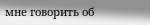мне говорить об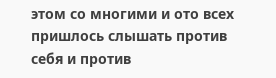этом со многими и ото всех пришлось слышать против себя и против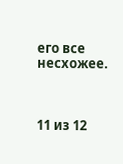его все несхожее.



11 из 12